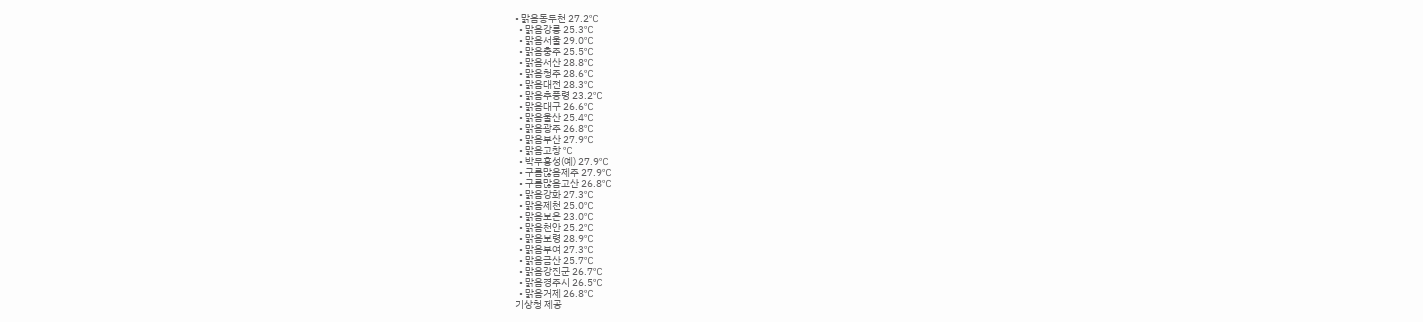• 맑음동두천 27.2℃
  • 맑음강릉 25.3℃
  • 맑음서울 29.0℃
  • 맑음충주 25.5℃
  • 맑음서산 28.8℃
  • 맑음청주 28.6℃
  • 맑음대전 28.3℃
  • 맑음추풍령 23.2℃
  • 맑음대구 26.6℃
  • 맑음울산 25.4℃
  • 맑음광주 26.8℃
  • 맑음부산 27.9℃
  • 맑음고창 ℃
  • 박무홍성(예) 27.9℃
  • 구름많음제주 27.9℃
  • 구름많음고산 26.8℃
  • 맑음강화 27.3℃
  • 맑음제천 25.0℃
  • 맑음보은 23.0℃
  • 맑음천안 25.2℃
  • 맑음보령 28.9℃
  • 맑음부여 27.3℃
  • 맑음금산 25.7℃
  • 맑음강진군 26.7℃
  • 맑음경주시 26.5℃
  • 맑음거제 26.8℃
기상청 제공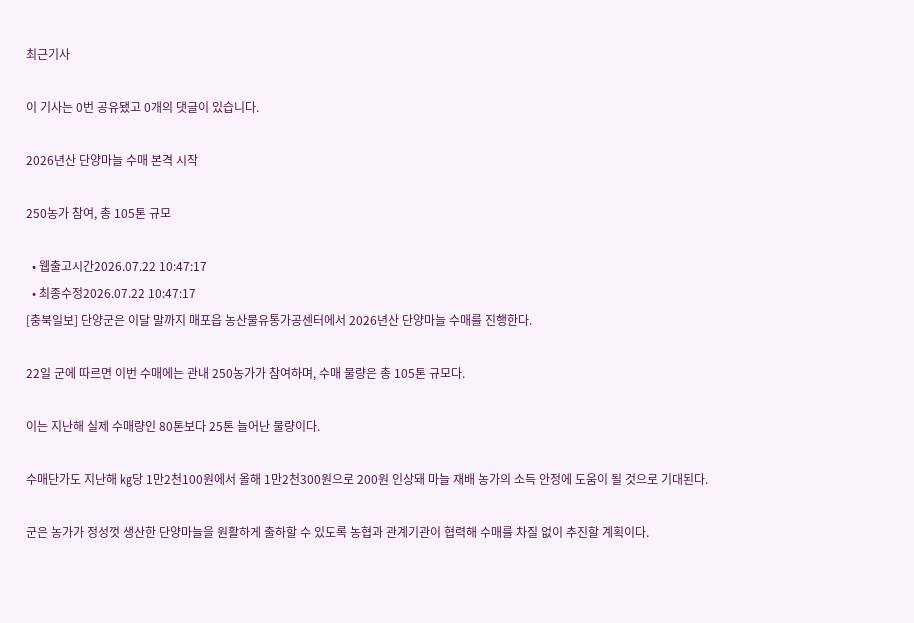최근기사

이 기사는 0번 공유됐고 0개의 댓글이 있습니다.

2026년산 단양마늘 수매 본격 시작

250농가 참여, 총 105톤 규모

  • 웹출고시간2026.07.22 10:47:17
  • 최종수정2026.07.22 10:47:17
[충북일보] 단양군은 이달 말까지 매포읍 농산물유통가공센터에서 2026년산 단양마늘 수매를 진행한다.

22일 군에 따르면 이번 수매에는 관내 250농가가 참여하며, 수매 물량은 총 105톤 규모다.

이는 지난해 실제 수매량인 80톤보다 25톤 늘어난 물량이다.

수매단가도 지난해 ㎏당 1만2천100원에서 올해 1만2천300원으로 200원 인상돼 마늘 재배 농가의 소득 안정에 도움이 될 것으로 기대된다.

군은 농가가 정성껏 생산한 단양마늘을 원활하게 출하할 수 있도록 농협과 관계기관이 협력해 수매를 차질 없이 추진할 계획이다.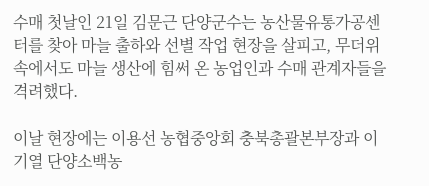수매 첫날인 21일 김문근 단양군수는 농산물유통가공센터를 찾아 마늘 출하와 선별 작업 현장을 살피고, 무더위 속에서도 마늘 생산에 힘써 온 농업인과 수매 관계자들을 격려했다.

이날 현장에는 이용선 농협중앙회 충북총괄본부장과 이기열 단양소백농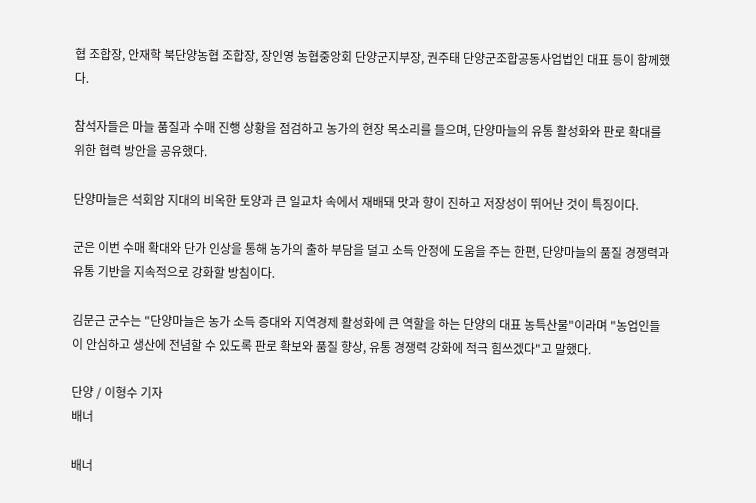협 조합장, 안재학 북단양농협 조합장, 장인영 농협중앙회 단양군지부장, 권주태 단양군조합공동사업법인 대표 등이 함께했다.

참석자들은 마늘 품질과 수매 진행 상황을 점검하고 농가의 현장 목소리를 들으며, 단양마늘의 유통 활성화와 판로 확대를 위한 협력 방안을 공유했다.

단양마늘은 석회암 지대의 비옥한 토양과 큰 일교차 속에서 재배돼 맛과 향이 진하고 저장성이 뛰어난 것이 특징이다.

군은 이번 수매 확대와 단가 인상을 통해 농가의 출하 부담을 덜고 소득 안정에 도움을 주는 한편, 단양마늘의 품질 경쟁력과 유통 기반을 지속적으로 강화할 방침이다.

김문근 군수는 "단양마늘은 농가 소득 증대와 지역경제 활성화에 큰 역할을 하는 단양의 대표 농특산물"이라며 "농업인들이 안심하고 생산에 전념할 수 있도록 판로 확보와 품질 향상, 유통 경쟁력 강화에 적극 힘쓰겠다"고 말했다.

단양 / 이형수 기자
배너

배너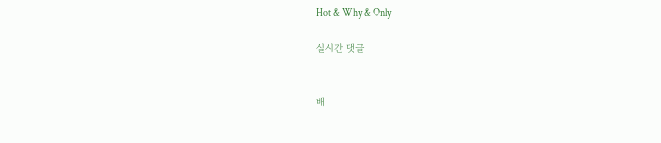Hot & Why & Only

실시간 댓글


배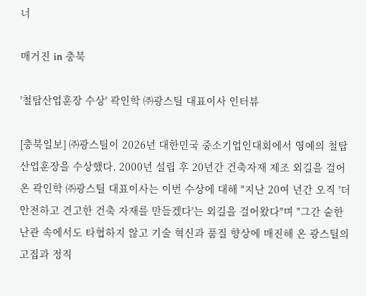너

매거진 in 충북

'철탑산업훈장 수상' 곽인학 ㈜광스틸 대표이사 인터뷰

[충북일보] ㈜광스틸이 2026년 대한민국 중소기업인대회에서 영예의 철탑산업훈장을 수상했다. 2000년 설립 후 20년간 건축자재 제조 외길을 걸어온 곽인학 ㈜광스틸 대표이사는 이번 수상에 대해 "지난 20여 년간 오직 '더 안전하고 견고한 건축 자재를 만들겠다'는 외길을 걸어왔다"며 "그간 숱한 난관 속에서도 타협하지 않고 기술 혁신과 품질 향상에 매진해 온 광스틸의 고집과 정직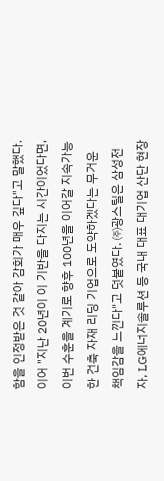함을 인정받은 것 같아 감회가 매우 깊다"고 말했다. 이어 "지난 20년이 이 기반을 다지는 시간이었다면, 이번 수훈을 계기로 향후 100년을 이어갈 지속가능한 건축 자재 리딩 기업으로 도약하겠다는 무거운 책임감을 느낀다"고 덧붙였다. ㈜광스틸은 삼성전자, LG에너지솔루션 등 국내 대표 대기업 산단 현장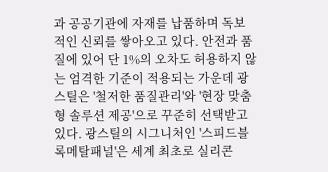과 공공기관에 자재를 납품하며 독보적인 신뢰를 쌓아오고 있다. 안전과 품질에 있어 단 1%의 오차도 허용하지 않는 엄격한 기준이 적용되는 가운데 광스틸은 '철저한 품질관리'와 '현장 맞춤형 솔루션 제공'으로 꾸준히 선택받고 있다. 광스틸의 시그니처인 '스피드블록메탈패널'은 세계 최초로 실리콘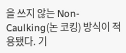을 쓰지 않는 Non-Caulking(논 코킹) 방식이 적용됐다. 기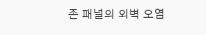존 패널의 외벽 오염